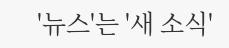'뉴스'는 '새 소식'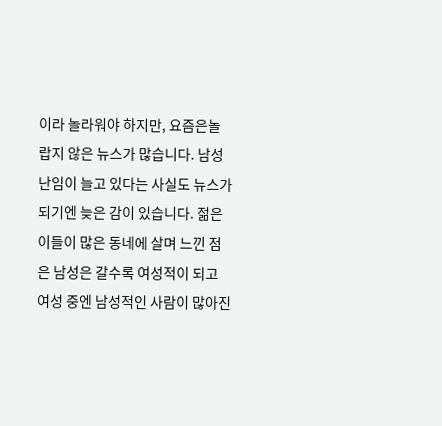이라 놀라워야 하지만, 요즘은놀랍지 않은 뉴스가 많습니다. 남성 난임이 늘고 있다는 사실도 뉴스가 되기엔 늦은 감이 있습니다. 젊은이들이 많은 동네에 살며 느낀 점은 남성은 갈수록 여성적이 되고 여성 중엔 남성적인 사람이 많아진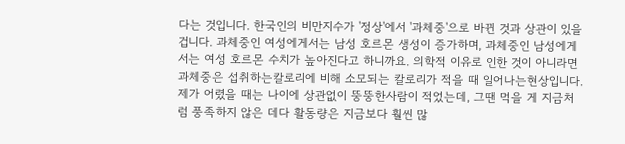다는 것입니다. 한국인의 비만지수가 '정상'에서 '과체중'으로 바뀐 것과 상관이 있을 겁니다. 과체중인 여성에게서는 남성 호르몬 생성이 증가하며, 과체중인 남성에게서는 여성 호르몬 수치가 높아진다고 하니까요. 의학적 이유로 인한 것이 아니라면 과체중은 섭취하는칼로리에 비해 소모되는 칼로리가 적을 때 일어나는현상입니다. 제가 어렸을 때는 나이에 상관없이 뚱뚱한사람이 적었는데, 그땐 먹을 게 지금처럼 풍족하지 않은 데다 활동량은 지금보다 훨씬 많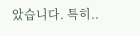았습니다. 특히..